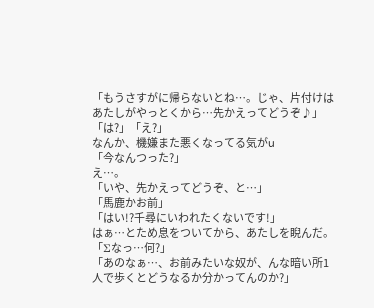「もうさすがに帰らないとね…。じゃ、片付けはあたしがやっとくから…先かえってどうぞ♪」
「は?」「え?」
なんか、機嫌また悪くなってる気がu
「今なんつった?」
え…。
「いや、先かえってどうぞ、と…」
「馬鹿かお前」
「はい!?千尋にいわれたくないです!」
はぁ…とため息をついてから、あたしを睨んだ。
「Σなっ…何?」
「あのなぁ…、お前みたいな奴が、んな暗い所1人で歩くとどうなるか分かってんのか?」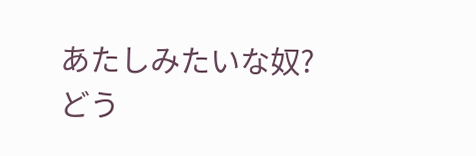あたしみたいな奴?
どう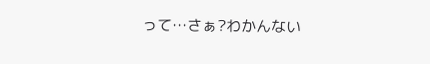って…さぁ?わかんない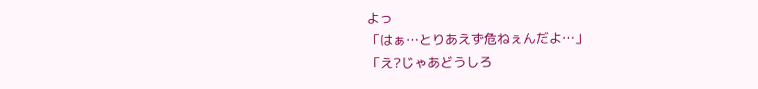よっ
「はぁ…とりあえず危ねぇんだよ…」
「え?じゃあどうしろ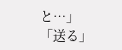と…」
「送る」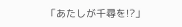「あたしが千尋を!?」